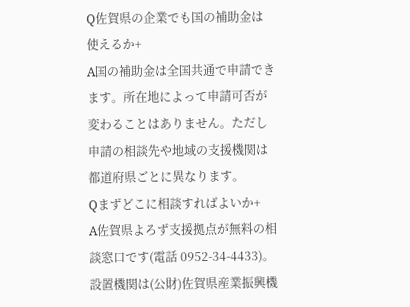Q佐賀県の企業でも国の補助金は使えるか+
A国の補助金は全国共通で申請できます。所在地によって申請可否が変わることはありません。ただし申請の相談先や地域の支援機関は都道府県ごとに異なります。
Qまずどこに相談すればよいか+
A佐賀県よろず支援拠点が無料の相談窓口です(電話 0952-34-4433)。設置機関は(公財)佐賀県産業振興機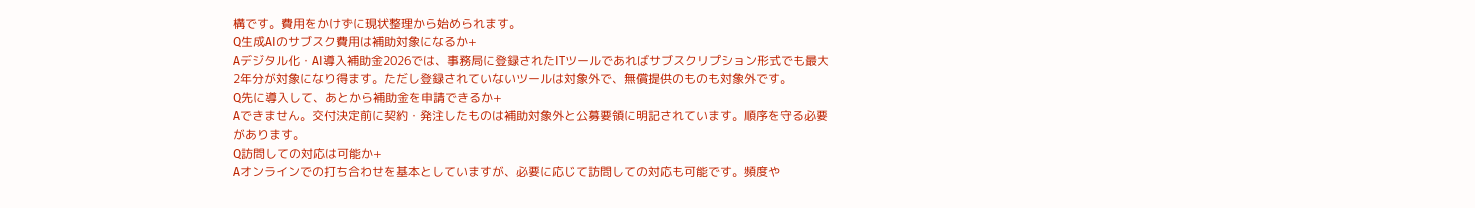構です。費用をかけずに現状整理から始められます。
Q生成AIのサブスク費用は補助対象になるか+
Aデジタル化・AI導入補助金2026では、事務局に登録されたITツールであればサブスクリプション形式でも最大2年分が対象になり得ます。ただし登録されていないツールは対象外で、無償提供のものも対象外です。
Q先に導入して、あとから補助金を申請できるか+
Aできません。交付決定前に契約・発注したものは補助対象外と公募要領に明記されています。順序を守る必要があります。
Q訪問しての対応は可能か+
Aオンラインでの打ち合わせを基本としていますが、必要に応じて訪問しての対応も可能です。頻度や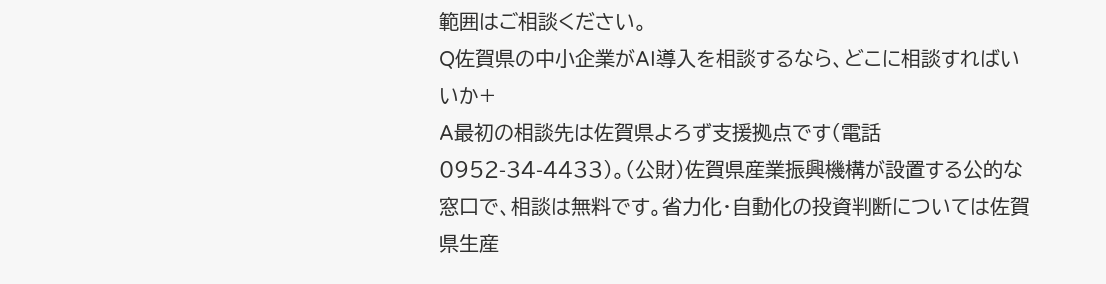範囲はご相談ください。
Q佐賀県の中小企業がAI導入を相談するなら、どこに相談すればいいか+
A最初の相談先は佐賀県よろず支援拠点です(電話 0952-34-4433)。(公財)佐賀県産業振興機構が設置する公的な窓口で、相談は無料です。省力化・自動化の投資判断については佐賀県生産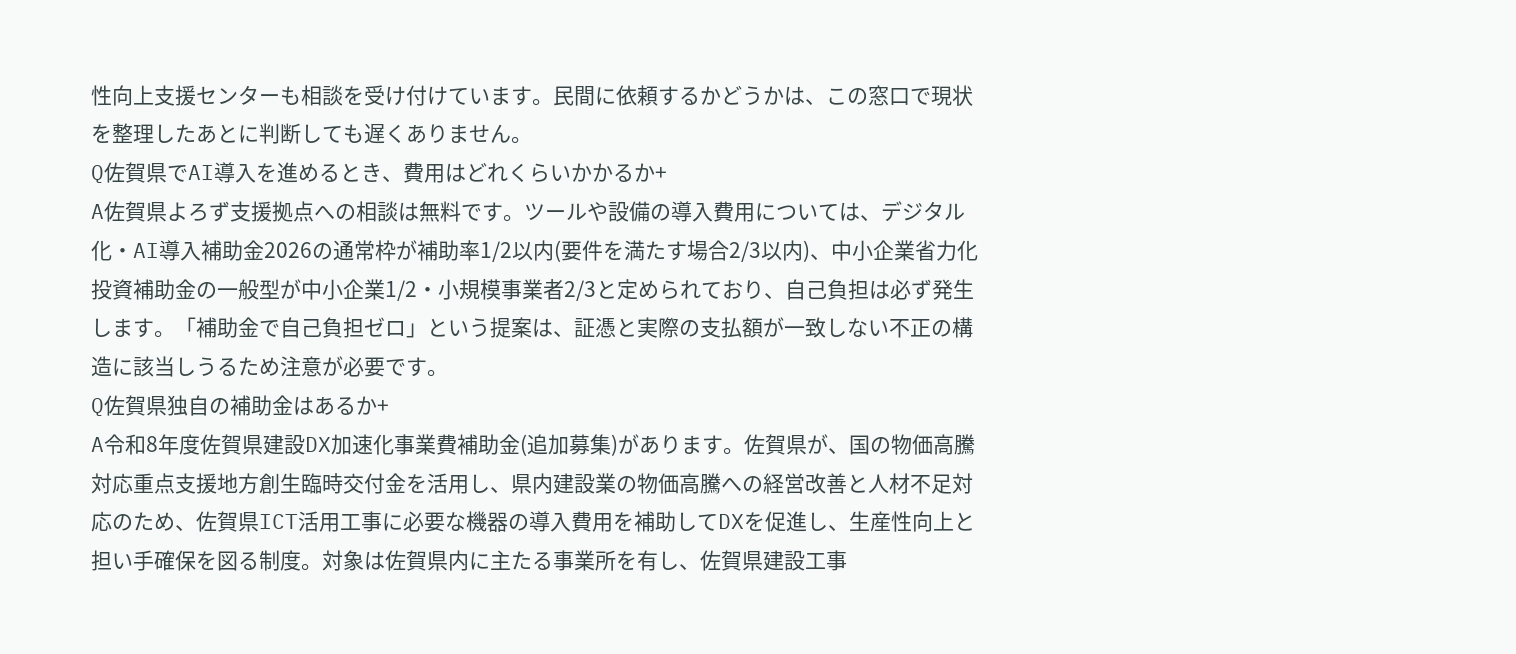性向上支援センターも相談を受け付けています。民間に依頼するかどうかは、この窓口で現状を整理したあとに判断しても遅くありません。
Q佐賀県でAI導入を進めるとき、費用はどれくらいかかるか+
A佐賀県よろず支援拠点への相談は無料です。ツールや設備の導入費用については、デジタル化・AI導入補助金2026の通常枠が補助率1/2以内(要件を満たす場合2/3以内)、中小企業省力化投資補助金の一般型が中小企業1/2・小規模事業者2/3と定められており、自己負担は必ず発生します。「補助金で自己負担ゼロ」という提案は、証憑と実際の支払額が一致しない不正の構造に該当しうるため注意が必要です。
Q佐賀県独自の補助金はあるか+
A令和8年度佐賀県建設DX加速化事業費補助金(追加募集)があります。佐賀県が、国の物価高騰対応重点支援地方創生臨時交付金を活用し、県内建設業の物価高騰への経営改善と人材不足対応のため、佐賀県ICT活用工事に必要な機器の導入費用を補助してDXを促進し、生産性向上と担い手確保を図る制度。対象は佐賀県内に主たる事業所を有し、佐賀県建設工事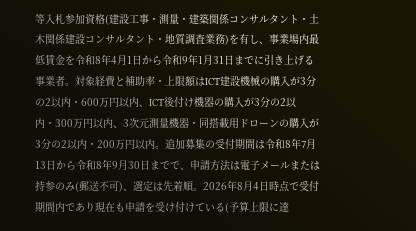等入札参加資格(建設工事・測量・建築関係コンサルタント・土木関係建設コンサルタント・地質調査業務)を有し、事業場内最低賃金を令和8年4月1日から令和9年1月31日までに引き上げる事業者。対象経費と補助率・上限額はICT建設機械の購入が3分の2以内・600万円以内、ICT後付け機器の購入が3分の2以内・300万円以内、3次元測量機器・同搭載用ドローンの購入が3分の2以内・200万円以内。追加募集の受付期間は令和8年7月13日から令和8年9月30日までで、申請方法は電子メールまたは持参のみ(郵送不可)、選定は先着順。2026年8月4日時点で受付期間内であり現在も申請を受け付けている(予算上限に達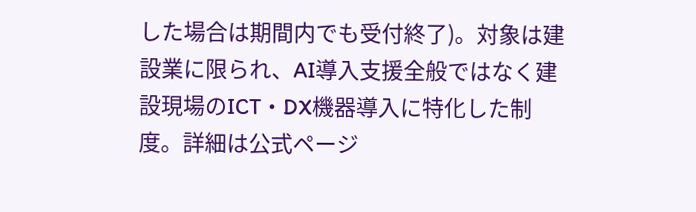した場合は期間内でも受付終了)。対象は建設業に限られ、AI導入支援全般ではなく建設現場のICT・DX機器導入に特化した制度。詳細は公式ページ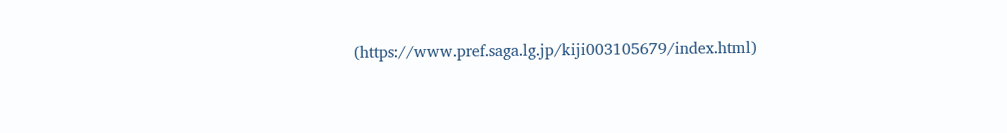(https://www.pref.saga.lg.jp/kiji003105679/index.html)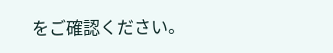をご確認ください。